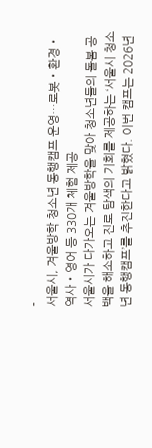-
서울시, 겨울방학 청소년 동행캠프 운영…로봇‧환경‧역사‧영어 등 330개 체험 제공
서울시가 다가오는 겨울방학을 맞아 청소년들의 돌봄 공백을 해소하고 진로 탐색의 기회를 제공하는 ‘서울시 청소년 동행캠프’를 추진한다고 밝혔다. 이번 캠프는 2026년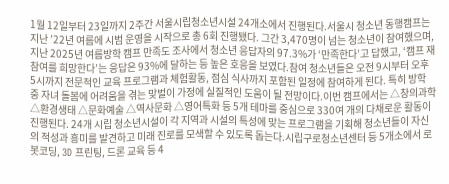1월 12일부터 23일까지 2주간 서울시립청소년시설 24개소에서 진행된다.서울시 청소년 동행캠프는 지난 ’22년 여름에 시범 운영을 시작으로 총 6회 진행됐다. 그간 3,470명이 넘는 청소년이 참여했으며, 지난 2025년 여름방학 캠프 만족도 조사에서 청소년 응답자의 97.3%가 ‘만족한다’고 답했고, ‘캠프 재참여를 희망한다’는 응답은 93%에 달하는 등 높은 호응을 보였다.참여 청소년들은 오전 9시부터 오후 5시까지 전문적인 교육 프로그램과 체험활동, 점심 식사까지 포함된 일정에 참여하게 된다. 특히 방학 중 자녀 돌봄에 어려움을 겪는 맞벌이 가정에 실질적인 도움이 될 전망이다.이번 캠프에서는 △창의과학 △환경생태 △문화예술 △역사문화 △영어특화 등 5개 테마를 중심으로 330여 개의 다채로운 활동이 진행된다. 24개 시립 청소년시설이 각 지역과 시설의 특성에 맞는 프로그램을 기획해 청소년들이 자신의 적성과 흥미를 발견하고 미래 진로를 모색할 수 있도록 돕는다.시립구로청소년센터 등 5개소에서 로봇코딩, 3D 프린팅, 드론 교육 등 4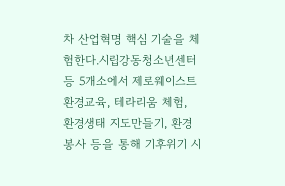차 산업혁명 핵심 기술을 체험한다.시립강동청소년센터 등 5개소에서 제로웨이스트 환경교육, 테라리움 체험, 환경생태 지도만들기, 환경봉사 등을 통해 기후위기 시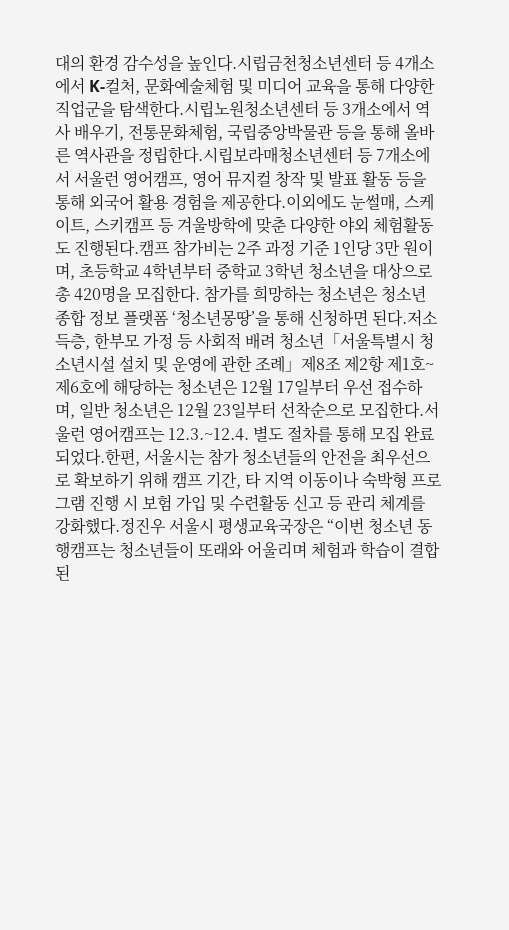대의 환경 감수성을 높인다.시립금천청소년센터 등 4개소에서 K-컬처, 문화예술체험 및 미디어 교육을 통해 다양한 직업군을 탐색한다.시립노원청소년센터 등 3개소에서 역사 배우기, 전통문화체험, 국립중앙박물관 등을 통해 올바른 역사관을 정립한다.시립보라매청소년센터 등 7개소에서 서울런 영어캠프, 영어 뮤지컬 창작 및 발표 활동 등을 통해 외국어 활용 경험을 제공한다.이외에도 눈썰매, 스케이트, 스키캠프 등 겨울방학에 맞춘 다양한 야외 체험활동도 진행된다.캠프 참가비는 2주 과정 기준 1인당 3만 원이며, 초등학교 4학년부터 중학교 3학년 청소년을 대상으로 총 420명을 모집한다. 참가를 희망하는 청소년은 청소년 종합 정보 플랫폼 ‘청소년몽땅’을 통해 신청하면 된다.저소득층, 한부모 가정 등 사회적 배려 청소년「서울특별시 청소년시설 설치 및 운영에 관한 조례」제8조 제2항 제1호~제6호에 해당하는 청소년은 12월 17일부터 우선 접수하며, 일반 청소년은 12월 23일부터 선착순으로 모집한다.서울런 영어캠프는 12.3.~12.4. 별도 절차를 통해 모집 완료되었다.한편, 서울시는 참가 청소년들의 안전을 최우선으로 확보하기 위해 캠프 기간, 타 지역 이동이나 숙박형 프로그램 진행 시 보험 가입 및 수련활동 신고 등 관리 체계를 강화했다.정진우 서울시 평생교육국장은 “이번 청소년 동행캠프는 청소년들이 또래와 어울리며 체험과 학습이 결합된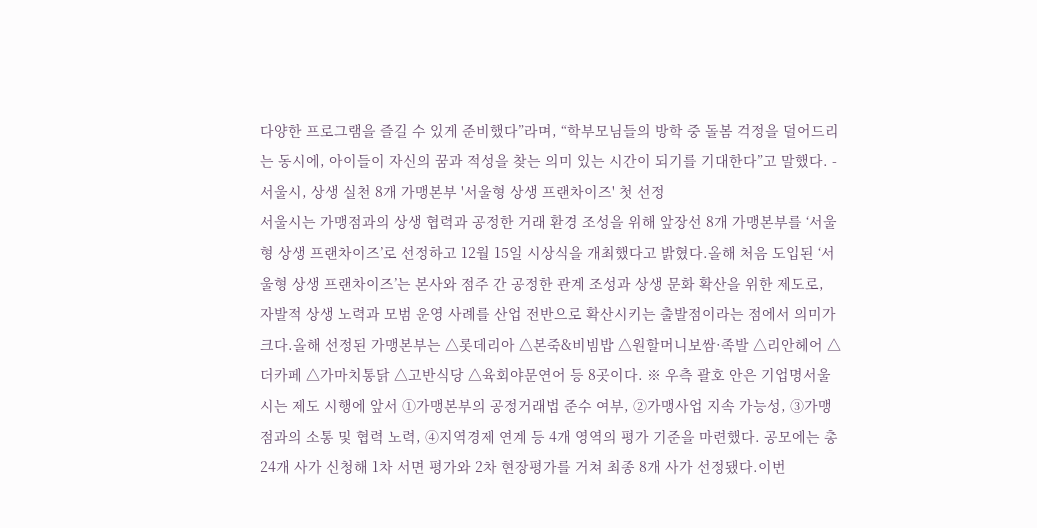다양한 프로그램을 즐길 수 있게 준비했다”라며, “학부모님들의 방학 중 돌봄 걱정을 덜어드리는 동시에, 아이들이 자신의 꿈과 적성을 찾는 의미 있는 시간이 되기를 기대한다”고 말했다. -
서울시, 상생 실천 8개 가맹본부 '서울형 상생 프랜차이즈' 첫 선정
서울시는 가맹점과의 상생 협력과 공정한 거래 환경 조성을 위해 앞장선 8개 가맹본부를 ‘서울형 상생 프랜차이즈’로 선정하고 12월 15일 시상식을 개최했다고 밝혔다.올해 처음 도입된 ‘서울형 상생 프랜차이즈’는 본사와 점주 간 공정한 관계 조성과 상생 문화 확산을 위한 제도로, 자발적 상생 노력과 모범 운영 사례를 산업 전반으로 확산시키는 출발점이라는 점에서 의미가 크다.올해 선정된 가맹본부는 △롯데리아 △본죽&비빔밥 △원할머니보쌈·족발 △리안헤어 △더카페 △가마치통닭 △고반식당 △육회야문연어 등 8곳이다. ※ 우측 괄호 안은 기업명서울시는 제도 시행에 앞서 ①가맹본부의 공정거래법 준수 여부, ②가맹사업 지속 가능성, ③가맹점과의 소통 및 협력 노력, ④지역경제 연계 등 4개 영역의 평가 기준을 마련했다. 공모에는 총 24개 사가 신청해 1차 서면 평가와 2차 현장평가를 거쳐 최종 8개 사가 선정됐다.이번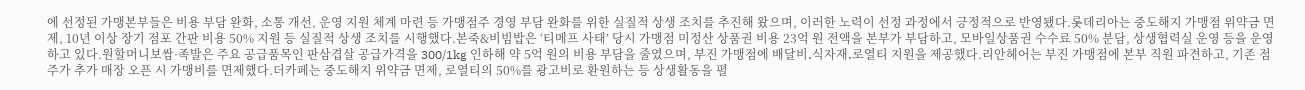에 선정된 가맹본부들은 비용 부담 완화, 소통 개선, 운영 지원 체계 마련 등 가맹점주 경영 부담 완화를 위한 실질적 상생 조치를 추진해 왔으며, 이러한 노력이 선정 과정에서 긍정적으로 반영됐다.롯데리아는 중도해지 가맹점 위약금 면제, 10년 이상 장기 점포 간판 비용 50% 지원 등 실질적 상생 조치를 시행했다.본죽&비빔밥은 ‘티메프 사태’ 당시 가맹점 미정산 상품권 비용 23억 원 전액을 본부가 부담하고, 모바일상품권 수수료 50% 분담, 상생협력실 운영 등을 운영하고 있다.원할머니보쌈·족발은 주요 공급품목인 판삼겹살 공급가격을 300/1kg 인하해 약 5억 원의 비용 부담을 줄였으며, 부진 가맹점에 배달비․식자재․로열티 지원을 제공했다.리안헤어는 부진 가맹점에 본부 직원 파견하고, 기존 점주가 추가 매장 오픈 시 가맹비를 면제했다.더카페는 중도해지 위약금 면제, 로열티의 50%를 광고비로 환원하는 등 상생활동을 펼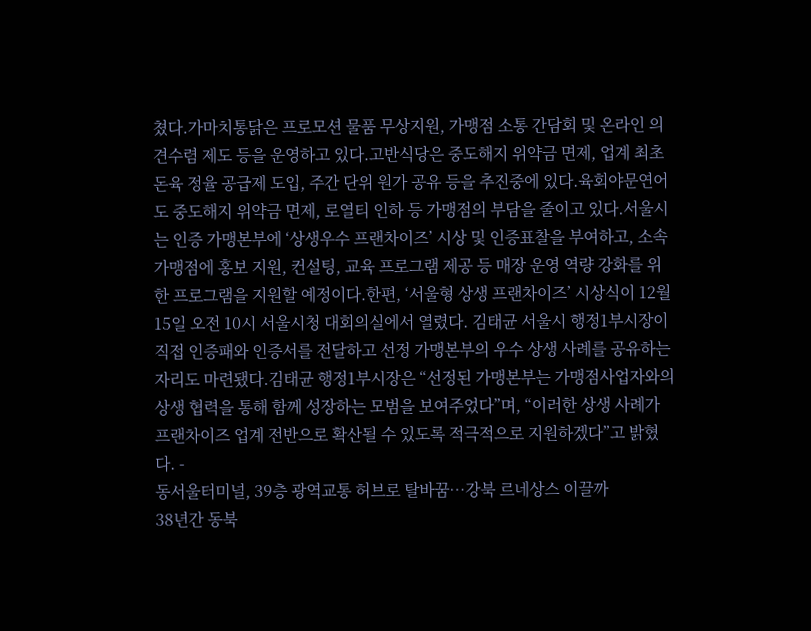쳤다.가마치통닭은 프로모션 물품 무상지원, 가맹점 소통 간담회 및 온라인 의견수렴 제도 등을 운영하고 있다.고반식당은 중도해지 위약금 면제, 업계 최초 돈육 정율 공급제 도입, 주간 단위 원가 공유 등을 추진중에 있다.육회야문연어도 중도해지 위약금 면제, 로열티 인하 등 가맹점의 부담을 줄이고 있다.서울시는 인증 가맹본부에 ‘상생우수 프랜차이즈’ 시상 및 인증표찰을 부여하고, 소속 가맹점에 홍보 지원, 컨설팅, 교육 프로그램 제공 등 매장 운영 역량 강화를 위한 프로그램을 지원할 예정이다.한편, ‘서울형 상생 프랜차이즈’ 시상식이 12월 15일 오전 10시 서울시청 대회의실에서 열렸다. 김태균 서울시 행정1부시장이 직접 인증패와 인증서를 전달하고 선정 가맹본부의 우수 상생 사례를 공유하는 자리도 마련됐다.김태균 행정1부시장은 “선정된 가맹본부는 가맹점사업자와의 상생 협력을 통해 함께 성장하는 모범을 보여주었다”며, “이러한 상생 사례가 프랜차이즈 업계 전반으로 확산될 수 있도록 적극적으로 지원하겠다”고 밝혔다. -
동서울터미널, 39층 광역교통 허브로 탈바꿈…강북 르네상스 이끌까
38년간 동북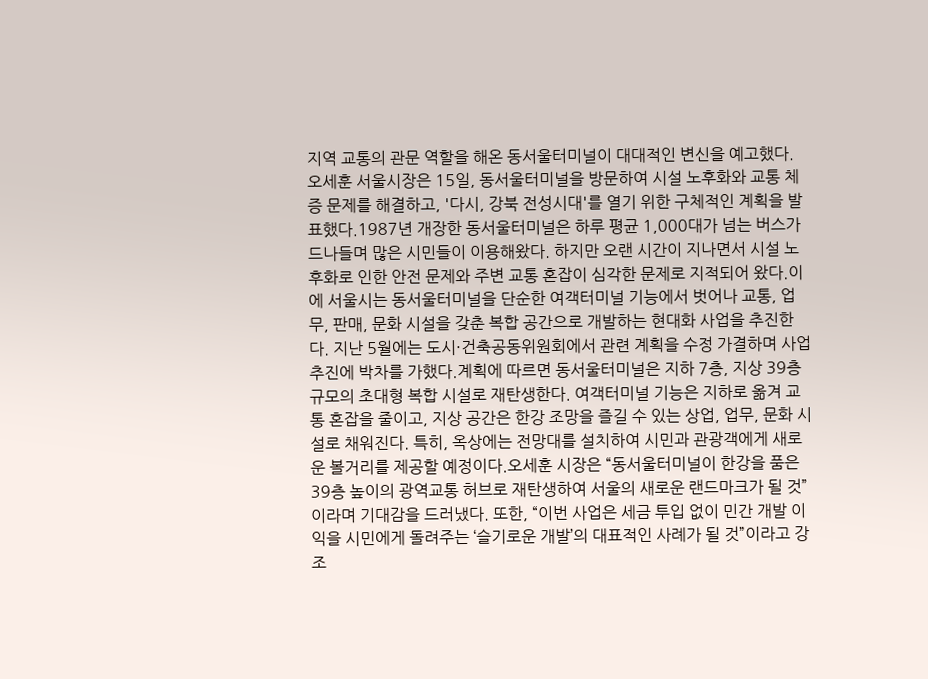지역 교통의 관문 역할을 해온 동서울터미널이 대대적인 변신을 예고했다. 오세훈 서울시장은 15일, 동서울터미널을 방문하여 시설 노후화와 교통 체증 문제를 해결하고, '다시, 강북 전성시대'를 열기 위한 구체적인 계획을 발표했다.1987년 개장한 동서울터미널은 하루 평균 1,000대가 넘는 버스가 드나들며 많은 시민들이 이용해왔다. 하지만 오랜 시간이 지나면서 시설 노후화로 인한 안전 문제와 주변 교통 혼잡이 심각한 문제로 지적되어 왔다.이에 서울시는 동서울터미널을 단순한 여객터미널 기능에서 벗어나 교통, 업무, 판매, 문화 시설을 갖춘 복합 공간으로 개발하는 현대화 사업을 추진한다. 지난 5월에는 도시·건축공동위원회에서 관련 계획을 수정 가결하며 사업 추진에 박차를 가했다.계획에 따르면 동서울터미널은 지하 7층, 지상 39층 규모의 초대형 복합 시설로 재탄생한다. 여객터미널 기능은 지하로 옮겨 교통 혼잡을 줄이고, 지상 공간은 한강 조망을 즐길 수 있는 상업, 업무, 문화 시설로 채워진다. 특히, 옥상에는 전망대를 설치하여 시민과 관광객에게 새로운 볼거리를 제공할 예정이다.오세훈 시장은 “동서울터미널이 한강을 품은 39층 높이의 광역교통 허브로 재탄생하여 서울의 새로운 랜드마크가 될 것”이라며 기대감을 드러냈다. 또한, “이번 사업은 세금 투입 없이 민간 개발 이익을 시민에게 돌려주는 ‘슬기로운 개발’의 대표적인 사례가 될 것”이라고 강조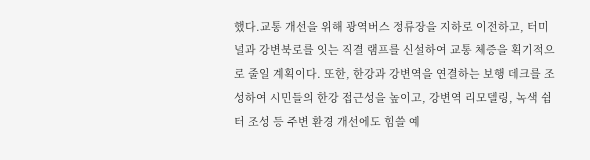했다.교통 개선을 위해 광역버스 정류장을 지하로 이전하고, 터미널과 강변북로를 잇는 직결 램프를 신설하여 교통 체증을 획기적으로 줄일 계획이다. 또한, 한강과 강변역을 연결하는 보행 데크를 조성하여 시민들의 한강 접근성을 높이고, 강변역 리모델링, 녹색 쉼터 조성 등 주변 환경 개선에도 힘쓸 예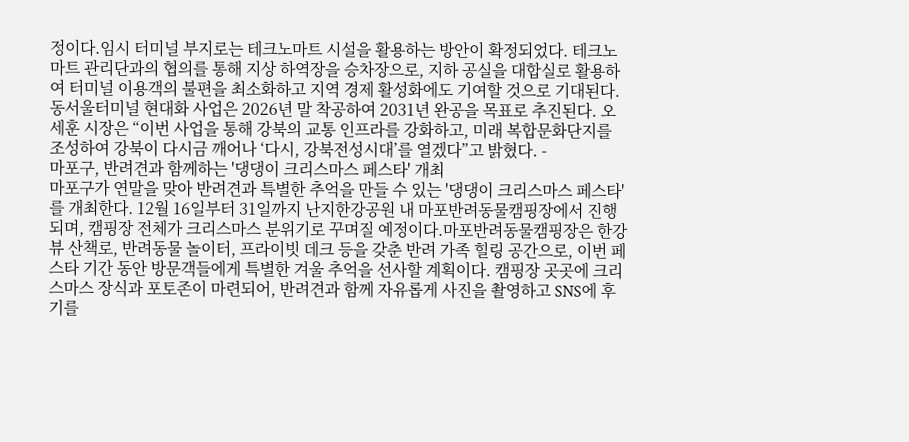정이다.임시 터미널 부지로는 테크노마트 시설을 활용하는 방안이 확정되었다. 테크노마트 관리단과의 협의를 통해 지상 하역장을 승차장으로, 지하 공실을 대합실로 활용하여 터미널 이용객의 불편을 최소화하고 지역 경제 활성화에도 기여할 것으로 기대된다.동서울터미널 현대화 사업은 2026년 말 착공하여 2031년 완공을 목표로 추진된다. 오세훈 시장은 “이번 사업을 통해 강북의 교통 인프라를 강화하고, 미래 복합문화단지를 조성하여 강북이 다시금 깨어나 ‘다시, 강북전성시대’를 열겠다”고 밝혔다. -
마포구, 반려견과 함께하는 '댕댕이 크리스마스 페스타' 개최
마포구가 연말을 맞아 반려견과 특별한 추억을 만들 수 있는 '댕댕이 크리스마스 페스타'를 개최한다. 12월 16일부터 31일까지 난지한강공원 내 마포반려동물캠핑장에서 진행되며, 캠핑장 전체가 크리스마스 분위기로 꾸며질 예정이다.마포반려동물캠핑장은 한강뷰 산책로, 반려동물 놀이터, 프라이빗 데크 등을 갖춘 반려 가족 힐링 공간으로, 이번 페스타 기간 동안 방문객들에게 특별한 겨울 추억을 선사할 계획이다. 캠핑장 곳곳에 크리스마스 장식과 포토존이 마련되어, 반려견과 함께 자유롭게 사진을 촬영하고 SNS에 후기를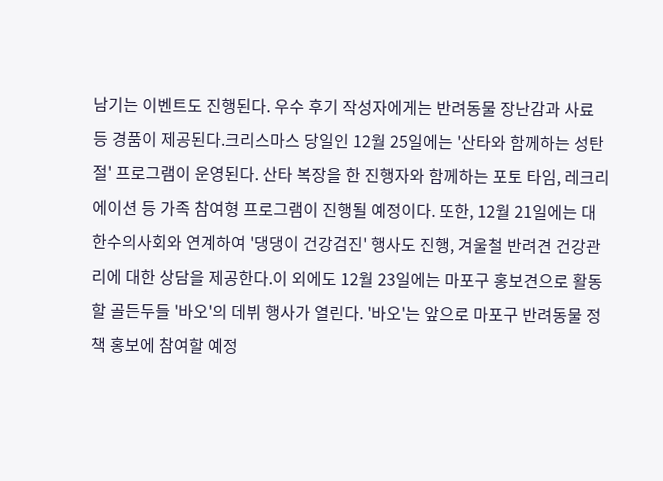남기는 이벤트도 진행된다. 우수 후기 작성자에게는 반려동물 장난감과 사료 등 경품이 제공된다.크리스마스 당일인 12월 25일에는 '산타와 함께하는 성탄절' 프로그램이 운영된다. 산타 복장을 한 진행자와 함께하는 포토 타임, 레크리에이션 등 가족 참여형 프로그램이 진행될 예정이다. 또한, 12월 21일에는 대한수의사회와 연계하여 '댕댕이 건강검진' 행사도 진행, 겨울철 반려견 건강관리에 대한 상담을 제공한다.이 외에도 12월 23일에는 마포구 홍보견으로 활동할 골든두들 '바오'의 데뷔 행사가 열린다. '바오'는 앞으로 마포구 반려동물 정책 홍보에 참여할 예정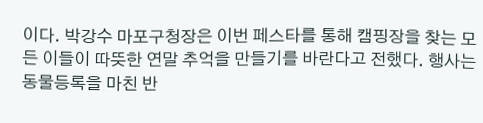이다. 박강수 마포구청장은 이번 페스타를 통해 캠핑장을 찾는 모든 이들이 따뜻한 연말 추억을 만들기를 바란다고 전했다. 행사는 동물등록을 마친 반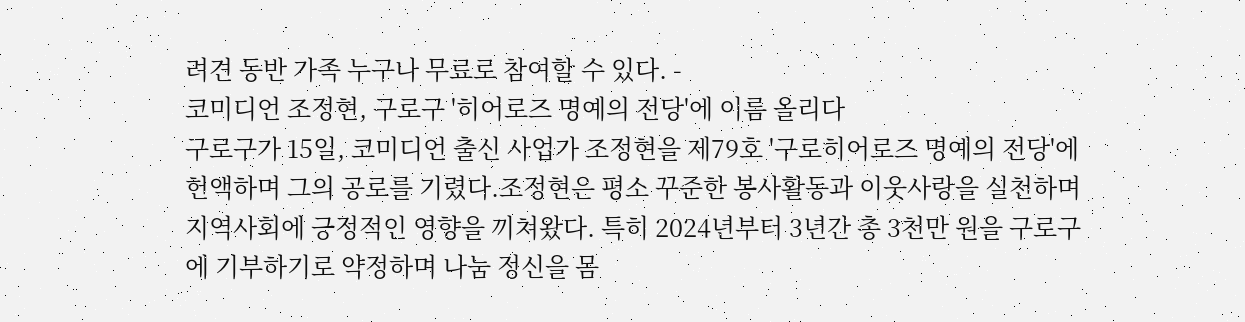려견 동반 가족 누구나 무료로 참여할 수 있다. -
코미디언 조정현, 구로구 '히어로즈 명예의 전당'에 이름 올리다
구로구가 15일, 코미디언 출신 사업가 조정현을 제79호 '구로히어로즈 명예의 전당'에 헌액하며 그의 공로를 기렸다.조정현은 평소 꾸준한 봉사활동과 이웃사랑을 실천하며 지역사회에 긍정적인 영향을 끼쳐왔다. 특히 2024년부터 3년간 총 3천만 원을 구로구에 기부하기로 약정하며 나눔 정신을 몸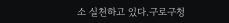소 실천하고 있다.구로구청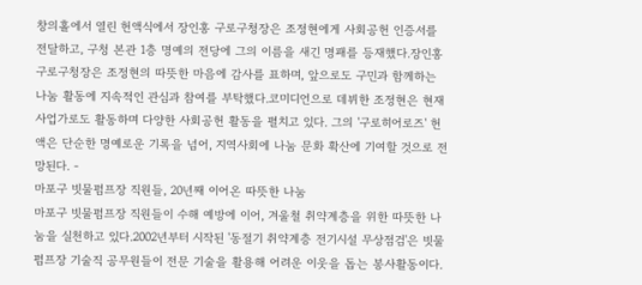창의홀에서 열린 헌액식에서 장인홍 구로구청장은 조정현에게 사회공헌 인증서를 전달하고, 구청 본관 1층 명예의 전당에 그의 이름을 새긴 명패를 등재했다.장인홍 구로구청장은 조정현의 따뜻한 마음에 감사를 표하며, 앞으로도 구민과 함께하는 나눔 활동에 지속적인 관심과 참여를 부탁했다.코미디언으로 데뷔한 조정현은 현재 사업가로도 활동하며 다양한 사회공헌 활동을 펼치고 있다. 그의 '구로히어로즈' 헌액은 단순한 명예로운 기록을 넘어, 지역사회에 나눔 문화 확산에 기여할 것으로 전망된다. -
마포구 빗물펌프장 직원들, 20년째 이어온 따뜻한 나눔
마포구 빗물펌프장 직원들이 수해 예방에 이어, 겨울철 취약계층을 위한 따뜻한 나눔을 실천하고 있다.2002년부터 시작된 '동절기 취약계층 전기시설 무상점검'은 빗물펌프장 기술직 공무원들이 전문 기술을 활용해 어려운 이웃을 돕는 봉사활동이다.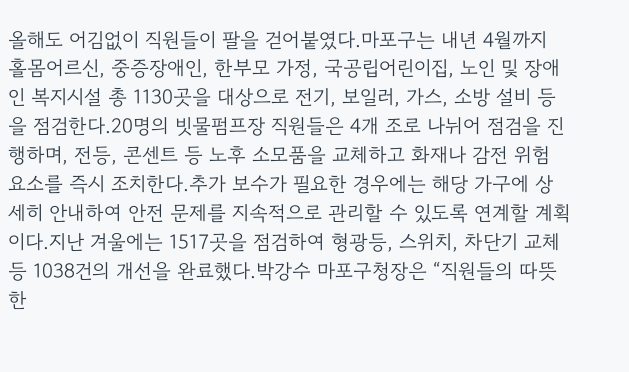올해도 어김없이 직원들이 팔을 걷어붙였다.마포구는 내년 4월까지 홀몸어르신, 중증장애인, 한부모 가정, 국공립어린이집, 노인 및 장애인 복지시설 총 1130곳을 대상으로 전기, 보일러, 가스, 소방 설비 등을 점검한다.20명의 빗물펌프장 직원들은 4개 조로 나뉘어 점검을 진행하며, 전등, 콘센트 등 노후 소모품을 교체하고 화재나 감전 위험 요소를 즉시 조치한다.추가 보수가 필요한 경우에는 해당 가구에 상세히 안내하여 안전 문제를 지속적으로 관리할 수 있도록 연계할 계획이다.지난 겨울에는 1517곳을 점검하여 형광등, 스위치, 차단기 교체 등 1038건의 개선을 완료했다.박강수 마포구청장은 “직원들의 따뜻한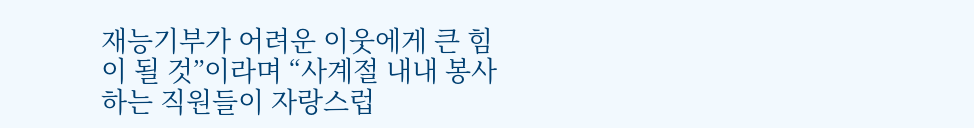재능기부가 어려운 이웃에게 큰 힘이 될 것”이라며 “사계절 내내 봉사하는 직원들이 자랑스럽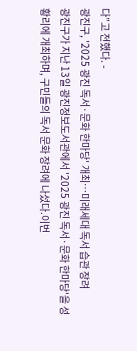다”고 전했다. -
광진구, '2025 광진 독서·문화 한마당' 개최…미래세대 독서 습관 장려
광진구가 지난 13일 광진정보도서관에서 '2025 광진 독서·문화 한마당'을 성황리에 개최하며, 구민들의 독서 문화 장려에 나섰다.이번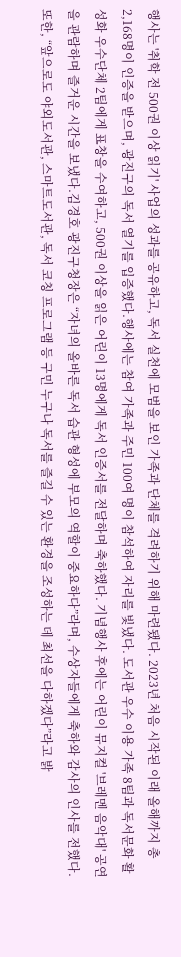행사는 '취학 전 500권 이상 읽기' 사업의 성과를 공유하고, 독서 실천에 모범을 보인 가족과 단체를 격려하기 위해 마련됐다. 2023년 처음 시작된 이래 올해까지 총 2,168명이 인증을 받으며, 광진구의 독서 열기를 입증했다.행사에는 참여 가족과 주민 100여 명이 참석하여 자리를 빛냈다. 도서관 우수 이용 가족 8팀과 독서문화 활성화 우수단체 2팀에게 표창을 수여하고, 500권 이상을 읽은 어린이 13명에게 독서 인증서를 전달하며 축하했다. 기념행사 후에는 어린이 뮤지컬 '브레멘 음악대' 공연을 관람하며 즐거운 시간을 보냈다.김경호 광진구청장은 “자녀의 올바른 독서 습관 형성에 부모의 역할이 중요하다”라며, 수상자들에게 축하와 감사의 인사를 전했다. 또한, “앞으로도 야외도서관, 스마트도서관, 독서 코칭 프로그램 등 구민 누구나 독서를 즐길 수 있는 환경을 조성하는 데 최선을 다하겠다”라고 밝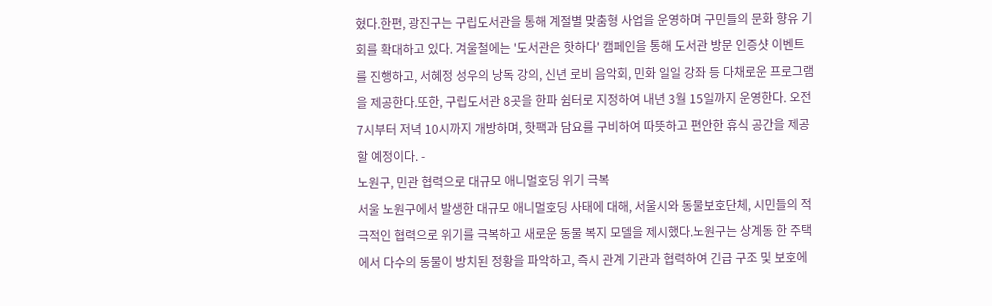혔다.한편, 광진구는 구립도서관을 통해 계절별 맞춤형 사업을 운영하며 구민들의 문화 향유 기회를 확대하고 있다. 겨울철에는 '도서관은 핫하다' 캠페인을 통해 도서관 방문 인증샷 이벤트를 진행하고, 서혜정 성우의 낭독 강의, 신년 로비 음악회, 민화 일일 강좌 등 다채로운 프로그램을 제공한다.또한, 구립도서관 8곳을 한파 쉼터로 지정하여 내년 3월 15일까지 운영한다. 오전 7시부터 저녁 10시까지 개방하며, 핫팩과 담요를 구비하여 따뜻하고 편안한 휴식 공간을 제공할 예정이다. -
노원구, 민관 협력으로 대규모 애니멀호딩 위기 극복
서울 노원구에서 발생한 대규모 애니멀호딩 사태에 대해, 서울시와 동물보호단체, 시민들의 적극적인 협력으로 위기를 극복하고 새로운 동물 복지 모델을 제시했다.노원구는 상계동 한 주택에서 다수의 동물이 방치된 정황을 파악하고, 즉시 관계 기관과 협력하여 긴급 구조 및 보호에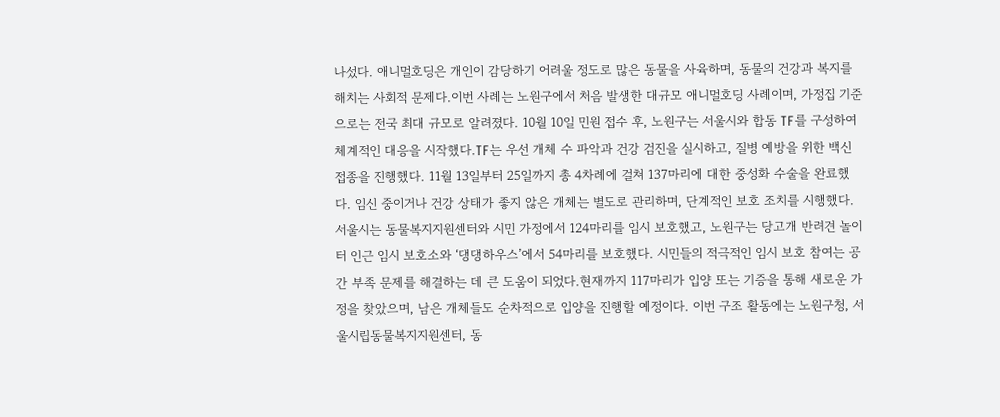나섰다. 애니멀호딩은 개인이 감당하기 어려울 정도로 많은 동물을 사육하며, 동물의 건강과 복지를 해치는 사회적 문제다.이번 사례는 노원구에서 처음 발생한 대규모 애니멀호딩 사례이며, 가정집 기준으로는 전국 최대 규모로 알려졌다. 10월 10일 민원 접수 후, 노원구는 서울시와 합동 TF를 구성하여 체계적인 대응을 시작했다.TF는 우선 개체 수 파악과 건강 검진을 실시하고, 질병 예방을 위한 백신 접종을 진행했다. 11월 13일부터 25일까지 총 4차례에 걸쳐 137마리에 대한 중성화 수술을 완료했다. 임신 중이거나 건강 상태가 좋지 않은 개체는 별도로 관리하며, 단계적인 보호 조치를 시행했다.서울시는 동물복지지원센터와 시민 가정에서 124마리를 임시 보호했고, 노원구는 당고개 반려견 놀이터 인근 임시 보호소와 ‘댕댕하우스’에서 54마리를 보호했다. 시민들의 적극적인 임시 보호 참여는 공간 부족 문제를 해결하는 데 큰 도움이 되었다.현재까지 117마리가 입양 또는 기증을 통해 새로운 가정을 찾았으며, 남은 개체들도 순차적으로 입양을 진행할 예정이다. 이번 구조 활동에는 노원구청, 서울시립동물복지지원센터, 동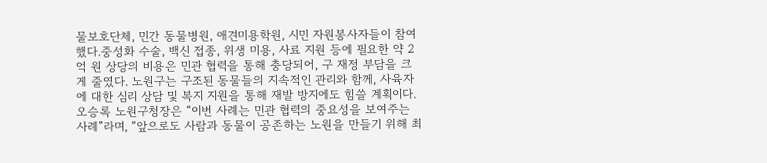물보호단체, 민간 동물병원, 애견미용학원, 시민 자원봉사자들이 참여했다.중성화 수술, 백신 접종, 위생 미용, 사료 지원 등에 필요한 약 2억 원 상당의 비용은 민관 협력을 통해 충당되어, 구 재정 부담을 크게 줄였다. 노원구는 구조된 동물들의 지속적인 관리와 함께, 사육자에 대한 심리 상담 및 복지 지원을 통해 재발 방지에도 힘쓸 계획이다.오승록 노원구청장은 “이번 사례는 민관 협력의 중요성을 보여주는 사례”라며, “앞으로도 사람과 동물이 공존하는 노원을 만들기 위해 최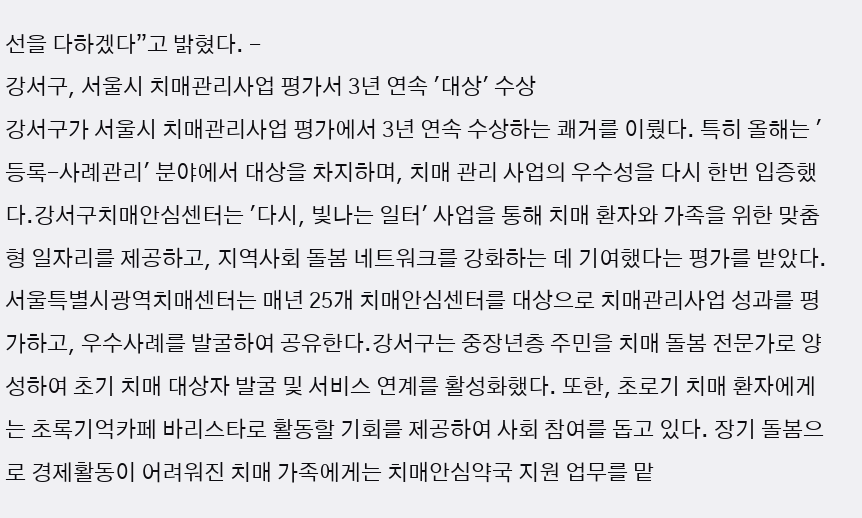선을 다하겠다”고 밝혔다. -
강서구, 서울시 치매관리사업 평가서 3년 연속 '대상' 수상
강서구가 서울시 치매관리사업 평가에서 3년 연속 수상하는 쾌거를 이뤘다. 특히 올해는 '등록-사례관리' 분야에서 대상을 차지하며, 치매 관리 사업의 우수성을 다시 한번 입증했다.강서구치매안심센터는 '다시, 빛나는 일터' 사업을 통해 치매 환자와 가족을 위한 맞춤형 일자리를 제공하고, 지역사회 돌봄 네트워크를 강화하는 데 기여했다는 평가를 받았다. 서울특별시광역치매센터는 매년 25개 치매안심센터를 대상으로 치매관리사업 성과를 평가하고, 우수사례를 발굴하여 공유한다.강서구는 중장년층 주민을 치매 돌봄 전문가로 양성하여 초기 치매 대상자 발굴 및 서비스 연계를 활성화했다. 또한, 초로기 치매 환자에게는 초록기억카페 바리스타로 활동할 기회를 제공하여 사회 참여를 돕고 있다. 장기 돌봄으로 경제활동이 어려워진 치매 가족에게는 치매안심약국 지원 업무를 맡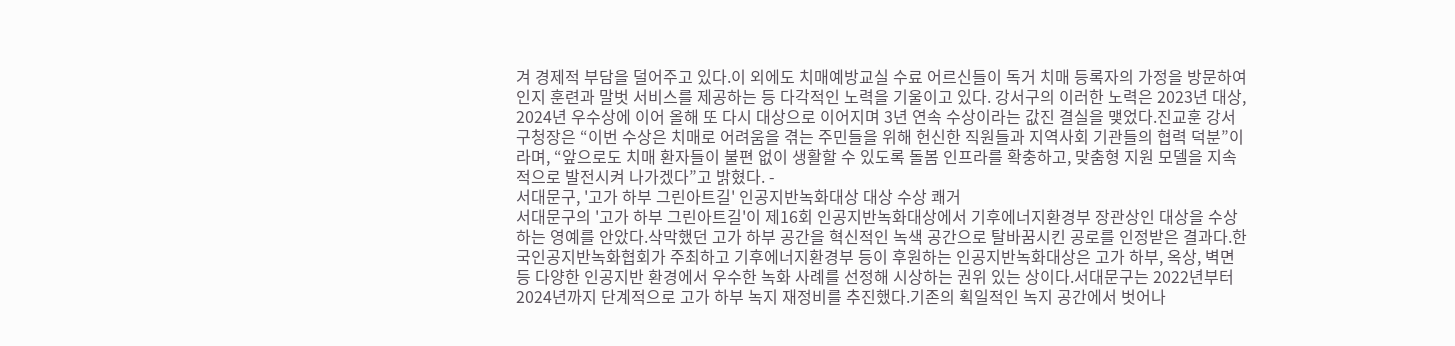겨 경제적 부담을 덜어주고 있다.이 외에도 치매예방교실 수료 어르신들이 독거 치매 등록자의 가정을 방문하여 인지 훈련과 말벗 서비스를 제공하는 등 다각적인 노력을 기울이고 있다. 강서구의 이러한 노력은 2023년 대상, 2024년 우수상에 이어 올해 또 다시 대상으로 이어지며 3년 연속 수상이라는 값진 결실을 맺었다.진교훈 강서구청장은 “이번 수상은 치매로 어려움을 겪는 주민들을 위해 헌신한 직원들과 지역사회 기관들의 협력 덕분”이라며, “앞으로도 치매 환자들이 불편 없이 생활할 수 있도록 돌봄 인프라를 확충하고, 맞춤형 지원 모델을 지속적으로 발전시켜 나가겠다”고 밝혔다. -
서대문구, '고가 하부 그린아트길' 인공지반녹화대상 대상 수상 쾌거
서대문구의 '고가 하부 그린아트길'이 제16회 인공지반녹화대상에서 기후에너지환경부 장관상인 대상을 수상하는 영예를 안았다.삭막했던 고가 하부 공간을 혁신적인 녹색 공간으로 탈바꿈시킨 공로를 인정받은 결과다.한국인공지반녹화협회가 주최하고 기후에너지환경부 등이 후원하는 인공지반녹화대상은 고가 하부, 옥상, 벽면 등 다양한 인공지반 환경에서 우수한 녹화 사례를 선정해 시상하는 권위 있는 상이다.서대문구는 2022년부터 2024년까지 단계적으로 고가 하부 녹지 재정비를 추진했다.기존의 획일적인 녹지 공간에서 벗어나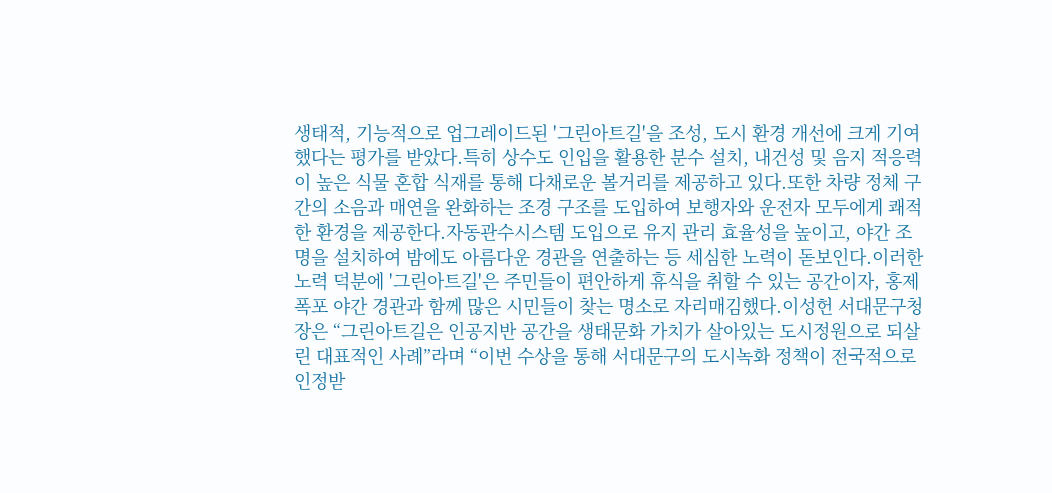생태적, 기능적으로 업그레이드된 '그린아트길'을 조성, 도시 환경 개선에 크게 기여했다는 평가를 받았다.특히 상수도 인입을 활용한 분수 설치, 내건성 및 음지 적응력이 높은 식물 혼합 식재를 통해 다채로운 볼거리를 제공하고 있다.또한 차량 정체 구간의 소음과 매연을 완화하는 조경 구조를 도입하여 보행자와 운전자 모두에게 쾌적한 환경을 제공한다.자동관수시스템 도입으로 유지 관리 효율성을 높이고, 야간 조명을 설치하여 밤에도 아름다운 경관을 연출하는 등 세심한 노력이 돋보인다.이러한 노력 덕분에 '그린아트길'은 주민들이 편안하게 휴식을 취할 수 있는 공간이자, 홍제폭포 야간 경관과 함께 많은 시민들이 찾는 명소로 자리매김했다.이성헌 서대문구청장은 “그린아트길은 인공지반 공간을 생태문화 가치가 살아있는 도시정원으로 되살린 대표적인 사례”라며 “이번 수상을 통해 서대문구의 도시녹화 정책이 전국적으로 인정받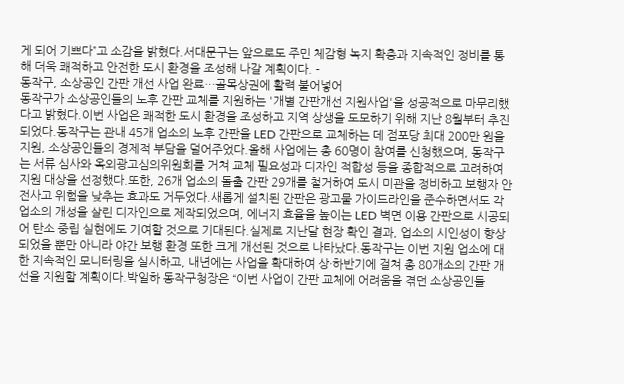게 되어 기쁘다”고 소감을 밝혔다.서대문구는 앞으로도 주민 체감형 녹지 확충과 지속적인 정비를 통해 더욱 쾌적하고 안전한 도시 환경을 조성해 나갈 계획이다. -
동작구, 소상공인 간판 개선 사업 완료…골목상권에 활력 불어넣어
동작구가 소상공인들의 노후 간판 교체를 지원하는 '개별 간판개선 지원사업'을 성공적으로 마무리했다고 밝혔다.이번 사업은 쾌적한 도시 환경을 조성하고 지역 상생을 도모하기 위해 지난 8월부터 추진되었다.동작구는 관내 45개 업소의 노후 간판을 LED 간판으로 교체하는 데 점포당 최대 200만 원을 지원, 소상공인들의 경제적 부담을 덜어주었다.올해 사업에는 총 60명이 참여를 신청했으며, 동작구는 서류 심사와 옥외광고심의위원회를 거쳐 교체 필요성과 디자인 적합성 등을 종합적으로 고려하여 지원 대상을 선정했다.또한, 26개 업소의 돌출 간판 29개를 철거하여 도시 미관을 정비하고 보행자 안전사고 위험을 낮추는 효과도 거두었다.새롭게 설치된 간판은 광고물 가이드라인을 준수하면서도 각 업소의 개성을 살린 디자인으로 제작되었으며, 에너지 효율을 높이는 LED 벽면 이용 간판으로 시공되어 탄소 중립 실현에도 기여할 것으로 기대된다.실제로 지난달 현장 확인 결과, 업소의 시인성이 향상되었을 뿐만 아니라 야간 보행 환경 또한 크게 개선된 것으로 나타났다.동작구는 이번 지원 업소에 대한 지속적인 모니터링을 실시하고, 내년에는 사업을 확대하여 상·하반기에 걸쳐 총 80개소의 간판 개선을 지원할 계획이다.박일하 동작구청장은 “이번 사업이 간판 교체에 어려움을 겪던 소상공인들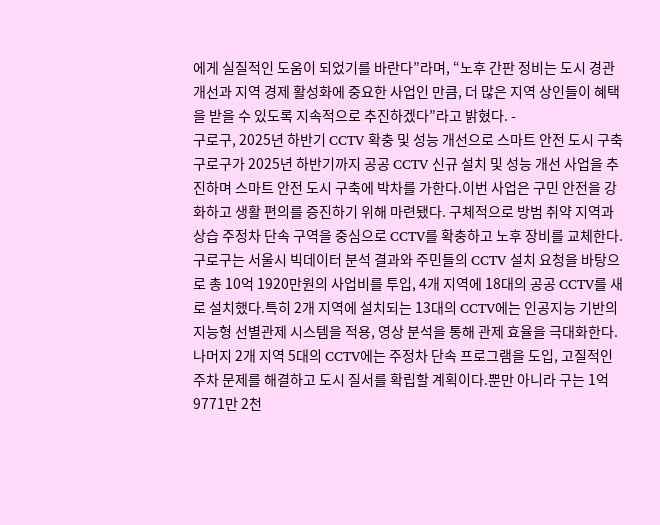에게 실질적인 도움이 되었기를 바란다”라며, “노후 간판 정비는 도시 경관 개선과 지역 경제 활성화에 중요한 사업인 만큼, 더 많은 지역 상인들이 혜택을 받을 수 있도록 지속적으로 추진하겠다”라고 밝혔다. -
구로구, 2025년 하반기 CCTV 확충 및 성능 개선으로 스마트 안전 도시 구축
구로구가 2025년 하반기까지 공공 CCTV 신규 설치 및 성능 개선 사업을 추진하며 스마트 안전 도시 구축에 박차를 가한다.이번 사업은 구민 안전을 강화하고 생활 편의를 증진하기 위해 마련됐다. 구체적으로 방범 취약 지역과 상습 주정차 단속 구역을 중심으로 CCTV를 확충하고 노후 장비를 교체한다.구로구는 서울시 빅데이터 분석 결과와 주민들의 CCTV 설치 요청을 바탕으로 총 10억 1920만원의 사업비를 투입, 4개 지역에 18대의 공공 CCTV를 새로 설치했다.특히 2개 지역에 설치되는 13대의 CCTV에는 인공지능 기반의 지능형 선별관제 시스템을 적용, 영상 분석을 통해 관제 효율을 극대화한다. 나머지 2개 지역 5대의 CCTV에는 주정차 단속 프로그램을 도입, 고질적인 주차 문제를 해결하고 도시 질서를 확립할 계획이다.뿐만 아니라 구는 1억 9771만 2천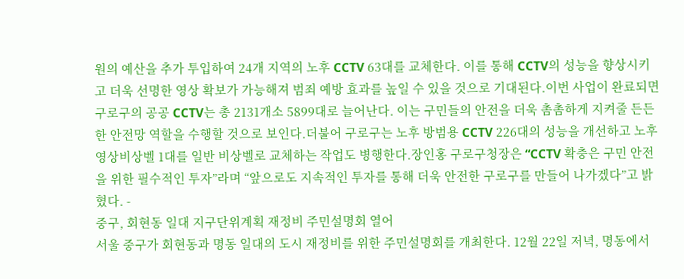원의 예산을 추가 투입하여 24개 지역의 노후 CCTV 63대를 교체한다. 이를 통해 CCTV의 성능을 향상시키고 더욱 선명한 영상 확보가 가능해져 범죄 예방 효과를 높일 수 있을 것으로 기대된다.이번 사업이 완료되면 구로구의 공공 CCTV는 총 2131개소 5899대로 늘어난다. 이는 구민들의 안전을 더욱 촘촘하게 지켜줄 든든한 안전망 역할을 수행할 것으로 보인다.더불어 구로구는 노후 방범용 CCTV 226대의 성능을 개선하고 노후 영상비상벨 1대를 일반 비상벨로 교체하는 작업도 병행한다.장인홍 구로구청장은 “CCTV 확충은 구민 안전을 위한 필수적인 투자”라며 “앞으로도 지속적인 투자를 통해 더욱 안전한 구로구를 만들어 나가겠다”고 밝혔다. -
중구, 회현동 일대 지구단위계획 재정비 주민설명회 열어
서울 중구가 회현동과 명동 일대의 도시 재정비를 위한 주민설명회를 개최한다. 12월 22일 저녁, 명동에서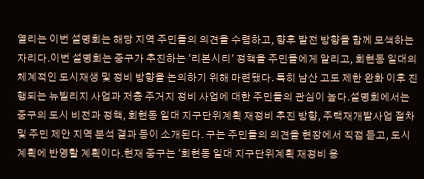열리는 이번 설명회는 해당 지역 주민들의 의견을 수렴하고, 향후 발전 방향을 함께 모색하는 자리다.이번 설명회는 중구가 추진하는 '리본시티' 정책을 주민들에게 알리고, 회현동 일대의 체계적인 도시재생 및 정비 방향을 논의하기 위해 마련됐다. 특히 남산 고도 제한 완화 이후 진행되는 뉴빌리지 사업과 저층 주거지 정비 사업에 대한 주민들의 관심이 높다.설명회에서는 중구의 도시 비전과 정책, 회현동 일대 지구단위계획 재정비 추진 방향, 주택재개발사업 절차 및 주민 제안 지역 분석 결과 등이 소개된다. 구는 주민들의 의견을 현장에서 직접 듣고, 도시계획에 반영할 계획이다.현재 중구는 '회현동 일대 지구단위계획 재정비 용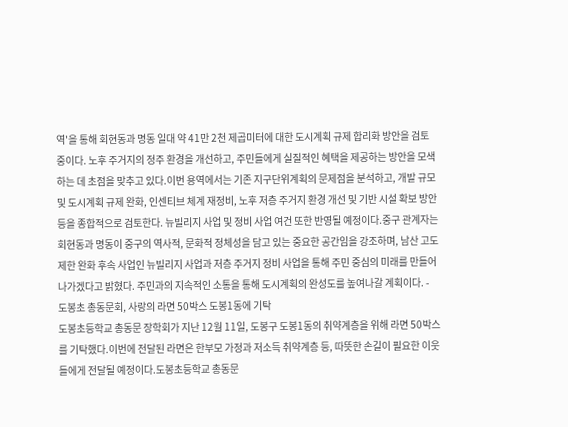역'을 통해 회현동과 명동 일대 약 41만 2천 제곱미터에 대한 도시계획 규제 합리화 방안을 검토 중이다. 노후 주거지의 정주 환경을 개선하고, 주민들에게 실질적인 혜택을 제공하는 방안을 모색하는 데 초점을 맞추고 있다.이번 용역에서는 기존 지구단위계획의 문제점을 분석하고, 개발 규모 및 도시계획 규제 완화, 인센티브 체계 재정비, 노후 저층 주거지 환경 개선 및 기반 시설 확보 방안 등을 종합적으로 검토한다. 뉴빌리지 사업 및 정비 사업 여건 또한 반영될 예정이다.중구 관계자는 회현동과 명동이 중구의 역사적, 문화적 정체성을 담고 있는 중요한 공간임을 강조하며, 남산 고도 제한 완화 후속 사업인 뉴빌리지 사업과 저층 주거지 정비 사업을 통해 주민 중심의 미래를 만들어 나가겠다고 밝혔다. 주민과의 지속적인 소통을 통해 도시계획의 완성도를 높여나갈 계획이다. -
도봉초 총동문회, 사랑의 라면 50박스 도봉1동에 기탁
도봉초등학교 총동문 장학회가 지난 12월 11일, 도봉구 도봉1동의 취약계층을 위해 라면 50박스를 기탁했다.이번에 전달된 라면은 한부모 가정과 저소득 취약계층 등, 따뜻한 손길이 필요한 이웃들에게 전달될 예정이다.도봉초등학교 총동문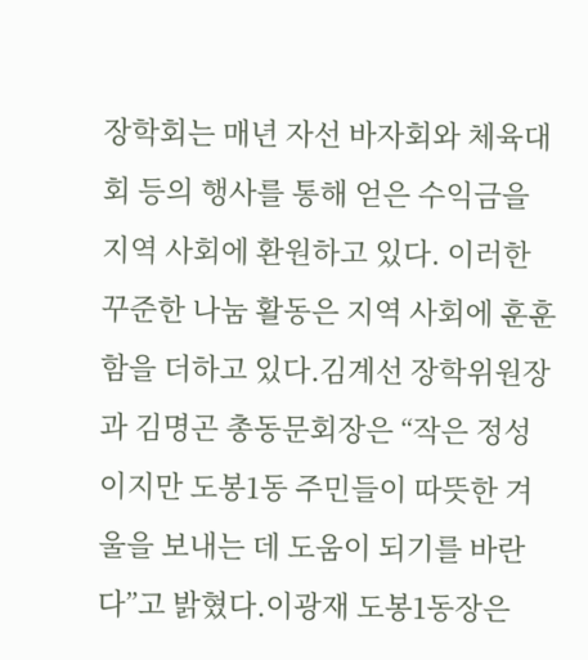장학회는 매년 자선 바자회와 체육대회 등의 행사를 통해 얻은 수익금을 지역 사회에 환원하고 있다. 이러한 꾸준한 나눔 활동은 지역 사회에 훈훈함을 더하고 있다.김계선 장학위원장과 김명곤 총동문회장은 “작은 정성이지만 도봉1동 주민들이 따뜻한 겨울을 보내는 데 도움이 되기를 바란다”고 밝혔다.이광재 도봉1동장은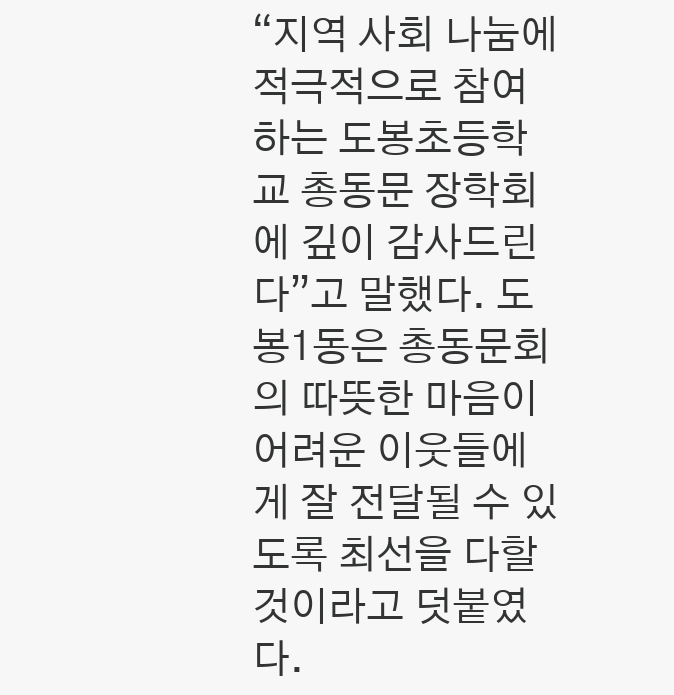“지역 사회 나눔에 적극적으로 참여하는 도봉초등학교 총동문 장학회에 깊이 감사드린다”고 말했다. 도봉1동은 총동문회의 따뜻한 마음이 어려운 이웃들에게 잘 전달될 수 있도록 최선을 다할 것이라고 덧붙였다.